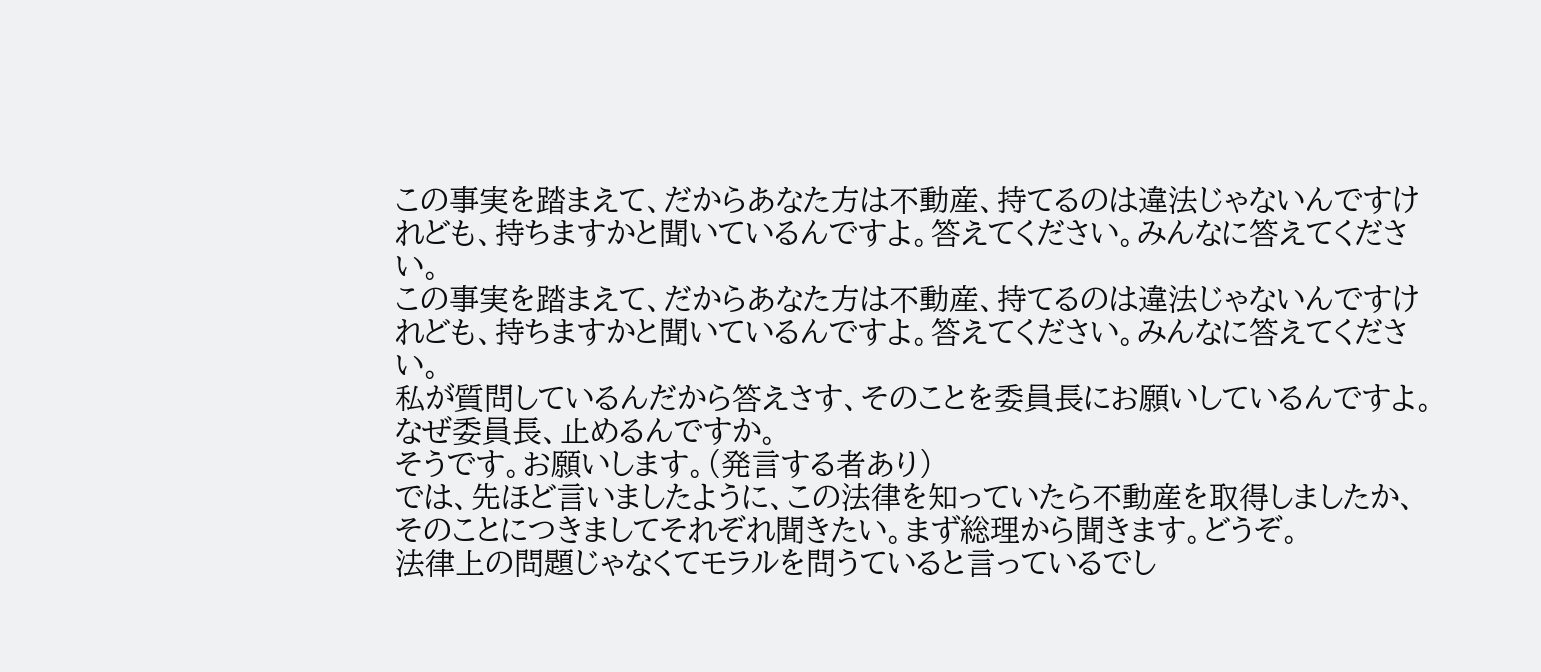この事実を踏まえて、だからあなた方は不動産、持てるのは違法じゃないんですけれども、持ちますかと聞いているんですよ。答えてください。みんなに答えてください。
この事実を踏まえて、だからあなた方は不動産、持てるのは違法じゃないんですけれども、持ちますかと聞いているんですよ。答えてください。みんなに答えてください。
私が質問しているんだから答えさす、そのことを委員長にお願いしているんですよ。なぜ委員長、止めるんですか。
そうです。お願いします。(発言する者あり)
では、先ほど言いましたように、この法律を知っていたら不動産を取得しましたか、そのことにつきましてそれぞれ聞きたい。まず総理から聞きます。どうぞ。
法律上の問題じゃなくてモラルを問うていると言っているでし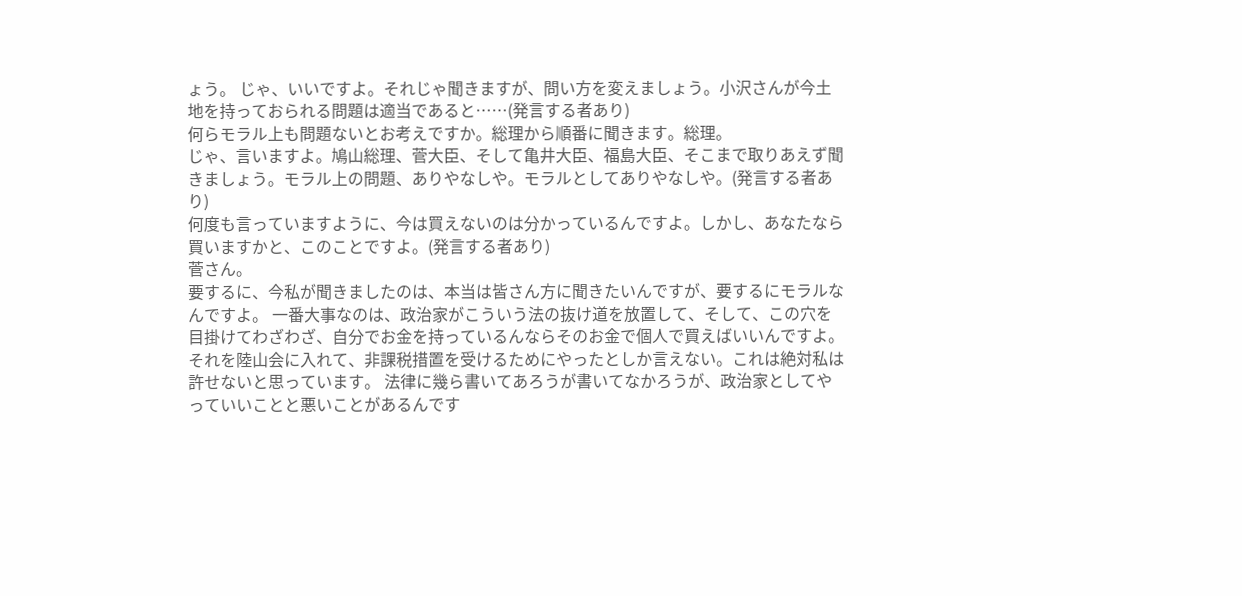ょう。 じゃ、いいですよ。それじゃ聞きますが、問い方を変えましょう。小沢さんが今土地を持っておられる問題は適当であると……(発言する者あり)
何らモラル上も問題ないとお考えですか。総理から順番に聞きます。総理。
じゃ、言いますよ。鳩山総理、菅大臣、そして亀井大臣、福島大臣、そこまで取りあえず聞きましょう。モラル上の問題、ありやなしや。モラルとしてありやなしや。(発言する者あり)
何度も言っていますように、今は買えないのは分かっているんですよ。しかし、あなたなら買いますかと、このことですよ。(発言する者あり)
菅さん。
要するに、今私が聞きましたのは、本当は皆さん方に聞きたいんですが、要するにモラルなんですよ。 一番大事なのは、政治家がこういう法の抜け道を放置して、そして、この穴を目掛けてわざわざ、自分でお金を持っているんならそのお金で個人で買えばいいんですよ。それを陸山会に入れて、非課税措置を受けるためにやったとしか言えない。これは絶対私は許せないと思っています。 法律に幾ら書いてあろうが書いてなかろうが、政治家としてやっていいことと悪いことがあるんです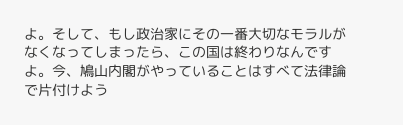よ。そして、もし政治家にその一番大切なモラルがなくなってしまったら、この国は終わりなんですよ。今、鳩山内閣がやっていることはすべて法律論で片付けよう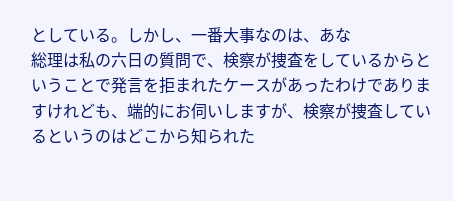としている。しかし、一番大事なのは、あな
総理は私の六日の質問で、検察が捜査をしているからということで発言を拒まれたケースがあったわけでありますけれども、端的にお伺いしますが、検察が捜査しているというのはどこから知られた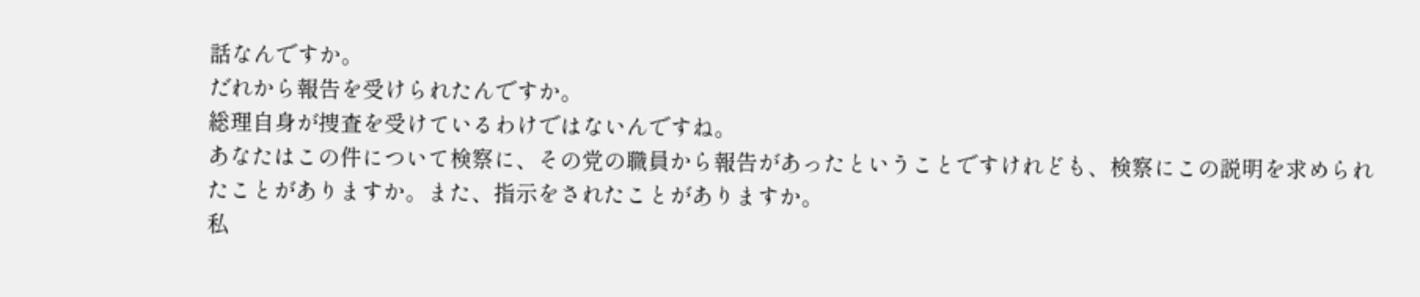話なんですか。
だれから報告を受けられたんですか。
総理自身が捜査を受けているわけではないんですね。
あなたはこの件について検察に、その党の職員から報告があったということですけれども、検察にこの説明を求められたことがありますか。また、指示をされたことがありますか。
私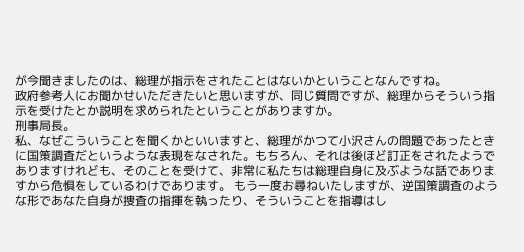が今聞きましたのは、総理が指示をされたことはないかということなんですね。
政府参考人にお聞かせいただきたいと思いますが、同じ質問ですが、総理からそういう指示を受けたとか説明を求められたということがありますか。
刑事局長。
私、なぜこういうことを聞くかといいますと、総理がかつて小沢さんの問題であったときに国策調査だというような表現をなされた。もちろん、それは後ほど訂正をされたようでありますけれども、そのことを受けて、非常に私たちは総理自身に及ぶような話でありますから危惧をしているわけであります。 もう一度お尋ねいたしますが、逆国策調査のような形であなた自身が捜査の指揮を執ったり、そういうことを指導はし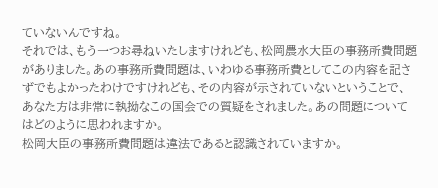ていないんですね。
それでは、もう一つお尋ねいたしますけれども、松岡農水大臣の事務所費問題がありました。あの事務所費問題は、いわゆる事務所費としてこの内容を記さずでもよかったわけですけれども、その内容が示されていないということで、あなた方は非常に執拗なこの国会での質疑をされました。あの問題についてはどのように思われますか。
松岡大臣の事務所費問題は違法であると認識されていますか。